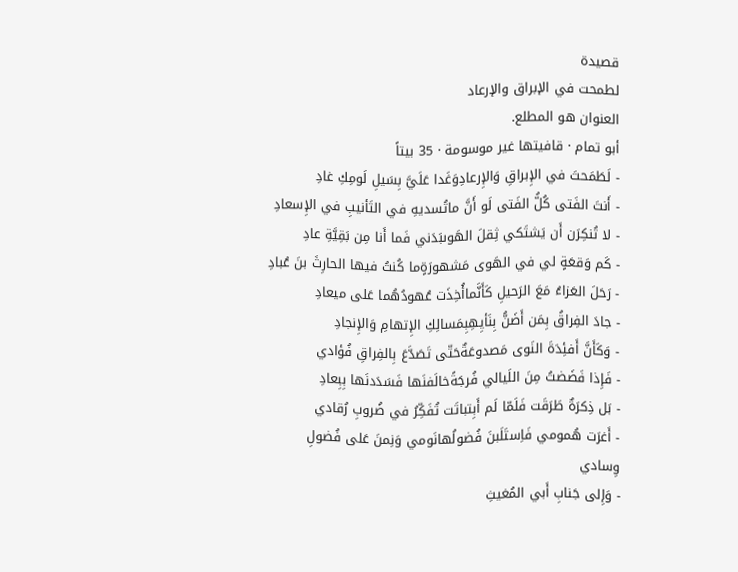قصيدة
لطمحت في الإبراق والإرعاد
العنوان هو المطلع.
أبو تمام · قافيتها غير موسومة · 35 بيتاً
- لَطَمَحتَ في الإِبراقِ وَالإِرعادِوَغَدا عَلَيَّ بِسَيلِ لَومِكِ غادِ
- أَنتَ الفَتى كُلُّ الفَتى لَو أَنَّ ماتُسديهِ في التَأنيبِ في الإِسعادِ
- لا تُنكِرَن أَن يَشتَكي ثِقلَ الهَوىبَدَني فَما أَنا مِن بَقِيَّةِ عادِ
- كَم وَقعَةٍ لي في الهَوى مَشهورَةٍما كُنتُ فيها الحارِثَ بنَ عُبادِ
- رَحَلَ العَزاءُ مَعَ الرَحيلِ كَأَنَّماأُخِذَت عُهودُهُما عَلى ميعادِ
- جادَ الفِراقُ بِمَن أَضَنُّ بِنَأيِهِبِمَسالِكِ الإِتهامِ وَالإِنجادِ
- وَكَأَنَّ أَفئِدَةَ النَوى مَصدوعَةٌحَتّى تَصَدَّعَ بِالفِراقِ فُؤادي
- فَإِذا فَضَضتُ مِنَ اللَيالي فُرجَةًخالَفنَها فَسَدَدنَها بِبِعادِ
- بَل ذِكرَةٌ طَرَقَت فَلَمّا لَم أَبِتباتَت تُفَكِّرُ في ضُروبِ رُقادي
- أَغرَت هُمومي فَاِستَلَبنَ فُضولُهانَومي وَنِمنَ عَلى فُضولِ وِسادي
- وَإِلى جَنابِ أَبي المُغيثِ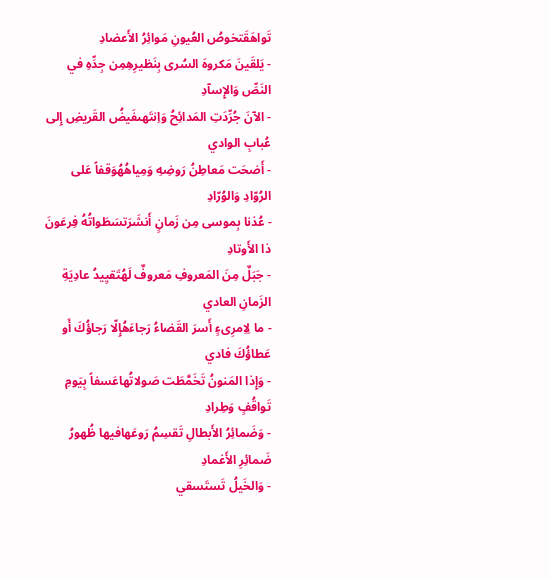تَواهَقَتخوصُ العُيونِ مَوائِرُ الأَعضادِ
- يَلقَينَ مَكروهَ السُرى بِنَظيرِهِمِن جِدِّهِ في النَصِّ وَالإِسآدِ
- الآنَ جُرِّدَتِ المَدائِحُ وَاِنتَهىفَيضُ القَريضِ إِلى عُبابِ الوادي
- أَضحَت مَعاطِنُ رَوضِهِ وَمِياهُهُوَقفاً عَلى الرُوّادِ وَالوُرّادِ
- عُذنا بِموسى مِن زَمانٍ أَنشَرَتسَطَواتُهُ فِرعَونَ ذا الأَوتادِ
- جَبَلٌ مِنَ المَعروفِ مَعروفٌ لَهُتَقيِيدُ عادِيَةِ الزَمانِ العادي
- ما لِاِمرِىءٍ أَسرَ القَضاءُ رَجاءَهُإِلّا رَجاؤُكَ أَو عَطاؤُكَ فادي
- وَإِذا المَنونُ تَخَمَّطَت صَولاتُهاعَسفاً بِيَومِ تَواقُفٍ وَطِرادِ
- وَضَمائِرُ الأَبطالِ تَقسِمُ رَوعَهافيها ظُهورُ ضَمائِرِ الأَغمادِ
- وَالخَيلُ تَستَسقي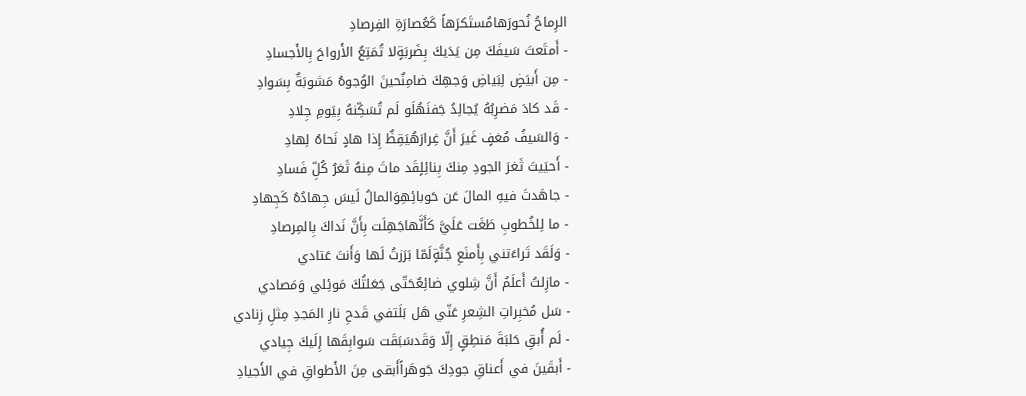الرِماحُ نُحورَهامُستَكرَهاً كَعُصارَةِ الفِرصادِ
- أَمتَعتَ سَيفَكَ مِن يَدَيكَ بِضَربَةٍلا تُمَتِعُ الأَرواحَ بِالأَجسادِ
- مِن أَبيَضٍ لِبَياضِ وَجهِكَ ضامِنٌحينَ الوُجوهُ مَشوبَةٌ بِسَوادِ
- قَد كادَ مَضرِبُهُ يُجالِدُ جَفنَهُلَو لَم تُسَكِّنهُ بِيَومِ جِلادِ
- وَالسَيفُ مُغفٍ غَيرَ أَنَّ غِرارَهُيَقِظٌ إِذا هادٍ نَحاهُ لِهادِ
- أَحيَيتَ ثَغرَ الجودِ مِنكَ بِنائِلٍقَد ماتَ مِنهُ ثَغرُ كُلِّ فَسادِ
- جاهَدتَ فيهِ المالَ عَن حَوبائِهِوَالمالُ لَيسَ جِهادُهُ كَجِهادِ
- ما لِلخُطوبِ طَغَت عَلَيَّ كَأَنَّهاجَهِلَت بِأَنَّ نَداكَ بِالمِرصادِ
- وَلَقَد تَراءَتني بِأَمنَعِ جُنَّةٍلَمّا بَرَزتُ لَها وَأَنتَ عَتادي
- مازِلتُ أَعلَمُ أَنَّ شِلوي ضائِعٌحَتّى جَعَلتُكَ مَوئِلي وَمَصادي
- سَل مُخبِراتِ الشِعرِ عَنّي هَل بَلَتفي قَدحِ نارِ المَجدِ مِثلِ زِنادي
- لَم أُبقِ حَلبَةَ مَنطِقٍ إِلّا وَقَدسَبَقَت سَوابِقَها إِلَيكَ جِيادي
- أَبقَينَ في أَعناقِ جودِكَ جَوهَراًأَبقى مِنَ الأَطواقِ في الأَجيادِ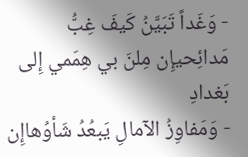- وَغَداً تَبَيَّنُ كَيفَ غِبُّ مَدائِحيإِن مِلنَ بي هِمَمي إِلى بَغدادِ
- وَمَفاوِزُ الآمالِ يَبعُدُ شَأوُهاإِن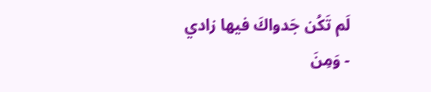لَم تَكُن جَدواكَ فيها زادي
- وَمِنَ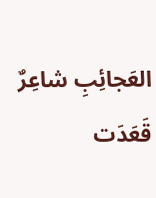العَجائِبِ شاعِرٌ قَعَدَت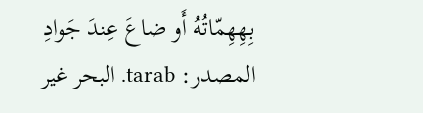بِهِهِمّاتُهُ أَو ضاعَ عِندَ جَوادِ
المصدر: tarab. البحر غير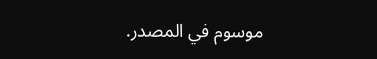موسوم في المصدر.